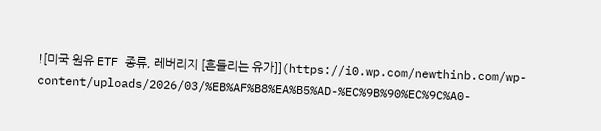![미국 원유 ETF 종류, 레버리지 [흔들리는 유가]](https://i0.wp.com/newthinb.com/wp-content/uploads/2026/03/%EB%AF%B8%EA%B5%AD-%EC%9B%90%EC%9C%A0-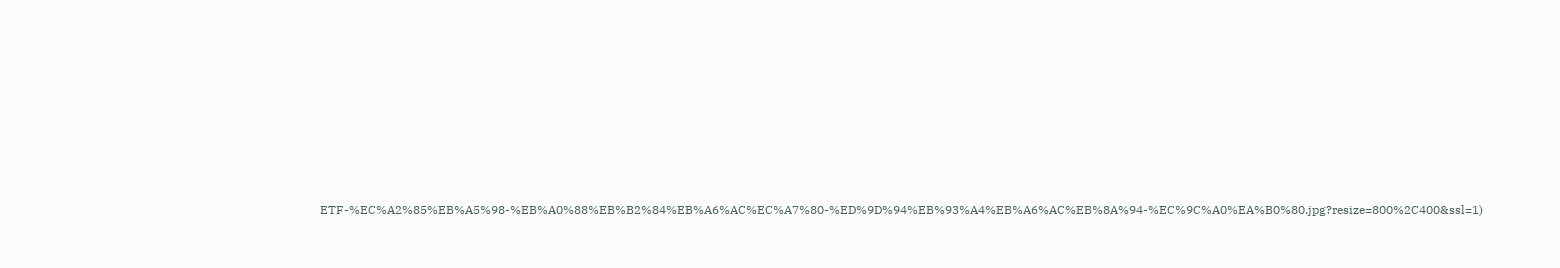ETF-%EC%A2%85%EB%A5%98-%EB%A0%88%EB%B2%84%EB%A6%AC%EC%A7%80-%ED%9D%94%EB%93%A4%EB%A6%AC%EB%8A%94-%EC%9C%A0%EA%B0%80.jpg?resize=800%2C400&ssl=1)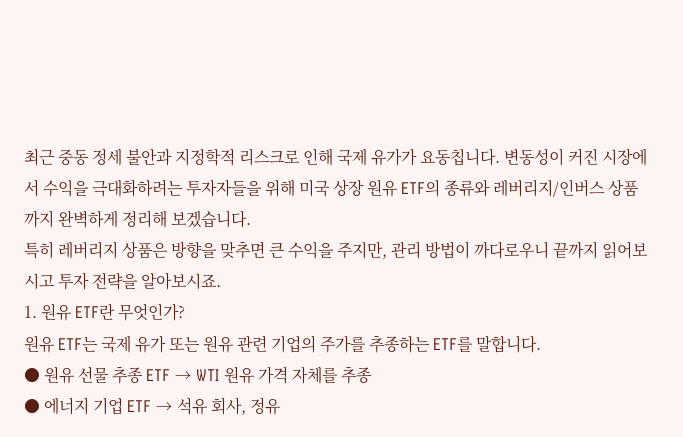최근 중동 정세 불안과 지정학적 리스크로 인해 국제 유가가 요동칩니다. 변동성이 커진 시장에서 수익을 극대화하려는 투자자들을 위해 미국 상장 원유 ETF의 종류와 레버리지/인버스 상품까지 완벽하게 정리해 보겠습니다.
특히 레버리지 상품은 방향을 맞추면 큰 수익을 주지만, 관리 방법이 까다로우니 끝까지 읽어보시고 투자 전략을 알아보시죠.
1. 원유 ETF란 무엇인가?
원유 ETF는 국제 유가 또는 원유 관련 기업의 주가를 추종하는 ETF를 말합니다.
● 원유 선물 추종 ETF → WTI 원유 가격 자체를 추종
● 에너지 기업 ETF → 석유 회사, 정유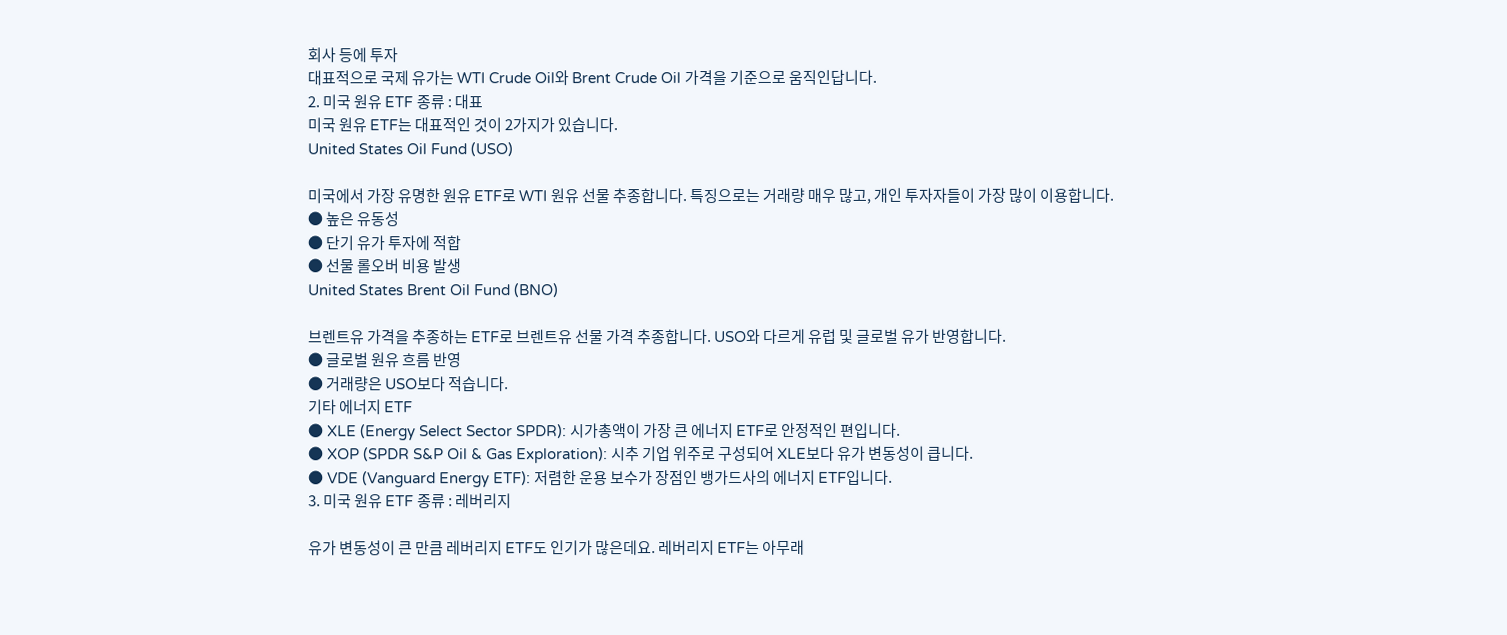회사 등에 투자
대표적으로 국제 유가는 WTI Crude Oil와 Brent Crude Oil 가격을 기준으로 움직인답니다.
2. 미국 원유 ETF 종류 : 대표
미국 원유 ETF는 대표적인 것이 2가지가 있습니다.
United States Oil Fund (USO)

미국에서 가장 유명한 원유 ETF로 WTI 원유 선물 추종합니다. 특징으로는 거래량 매우 많고, 개인 투자자들이 가장 많이 이용합니다.
● 높은 유동성
● 단기 유가 투자에 적합
● 선물 롤오버 비용 발생
United States Brent Oil Fund (BNO)

브렌트유 가격을 추종하는 ETF로 브렌트유 선물 가격 추종합니다. USO와 다르게 유럽 및 글로벌 유가 반영합니다.
● 글로벌 원유 흐름 반영
● 거래량은 USO보다 적습니다.
기타 에너지 ETF
● XLE (Energy Select Sector SPDR): 시가총액이 가장 큰 에너지 ETF로 안정적인 편입니다.
● XOP (SPDR S&P Oil & Gas Exploration): 시추 기업 위주로 구성되어 XLE보다 유가 변동성이 큽니다.
● VDE (Vanguard Energy ETF): 저렴한 운용 보수가 장점인 뱅가드사의 에너지 ETF입니다.
3. 미국 원유 ETF 종류 : 레버리지

유가 변동성이 큰 만큼 레버리지 ETF도 인기가 많은데요. 레버리지 ETF는 아무래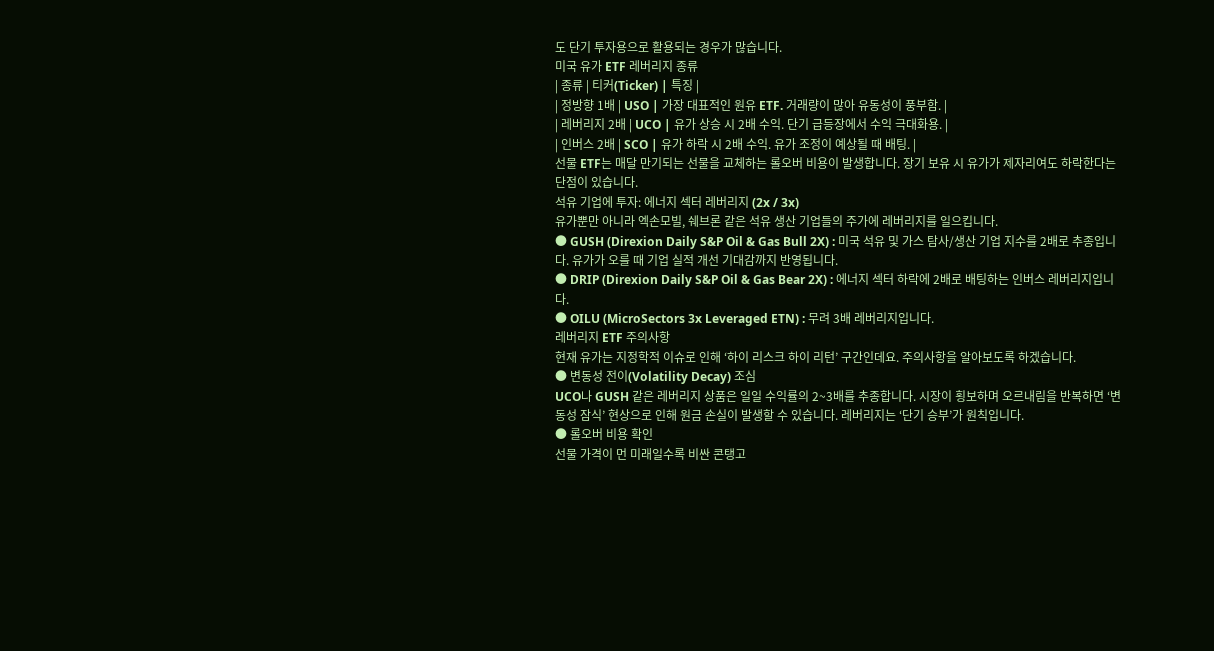도 단기 투자용으로 활용되는 경우가 많습니다.
미국 유가 ETF 레버리지 종류
| 종류 | 티커(Ticker) | 특징 |
| 정방향 1배 | USO | 가장 대표적인 원유 ETF. 거래량이 많아 유동성이 풍부함. |
| 레버리지 2배 | UCO | 유가 상승 시 2배 수익. 단기 급등장에서 수익 극대화용. |
| 인버스 2배 | SCO | 유가 하락 시 2배 수익. 유가 조정이 예상될 때 배팅. |
선물 ETF는 매달 만기되는 선물을 교체하는 롤오버 비용이 발생합니다. 장기 보유 시 유가가 제자리여도 하락한다는 단점이 있습니다.
석유 기업에 투자: 에너지 섹터 레버리지 (2x / 3x)
유가뿐만 아니라 엑손모빌, 쉐브론 같은 석유 생산 기업들의 주가에 레버리지를 일으킵니다.
● GUSH (Direxion Daily S&P Oil & Gas Bull 2X) : 미국 석유 및 가스 탐사/생산 기업 지수를 2배로 추종입니다. 유가가 오를 때 기업 실적 개선 기대감까지 반영됩니다.
● DRIP (Direxion Daily S&P Oil & Gas Bear 2X) : 에너지 섹터 하락에 2배로 배팅하는 인버스 레버리지입니다.
● OILU (MicroSectors 3x Leveraged ETN) : 무려 3배 레버리지입니다.
레버리지 ETF 주의사항
현재 유가는 지정학적 이슈로 인해 ‘하이 리스크 하이 리턴’ 구간인데요. 주의사항을 알아보도록 하겠습니다.
● 변동성 전이(Volatility Decay) 조심
UCO나 GUSH 같은 레버리지 상품은 일일 수익률의 2~3배를 추종합니다. 시장이 횡보하며 오르내림을 반복하면 ‘변동성 잠식’ 현상으로 인해 원금 손실이 발생할 수 있습니다. 레버리지는 ‘단기 승부’가 원칙입니다.
● 롤오버 비용 확인
선물 가격이 먼 미래일수록 비싼 콘탱고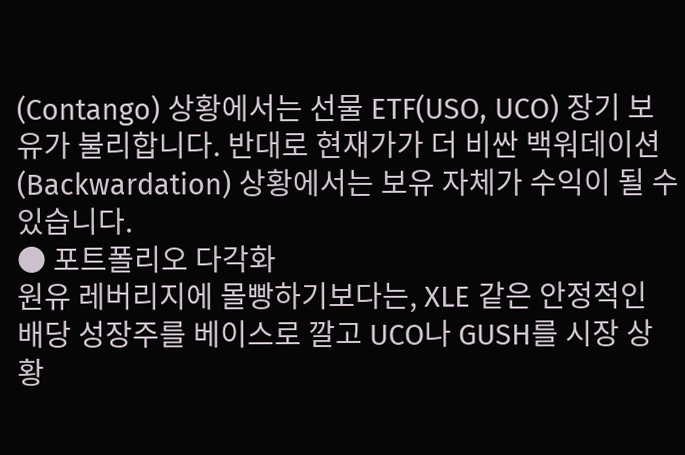(Contango) 상황에서는 선물 ETF(USO, UCO) 장기 보유가 불리합니다. 반대로 현재가가 더 비싼 백워데이션(Backwardation) 상황에서는 보유 자체가 수익이 될 수 있습니다.
● 포트폴리오 다각화
원유 레버리지에 몰빵하기보다는, XLE 같은 안정적인 배당 성장주를 베이스로 깔고 UCO나 GUSH를 시장 상황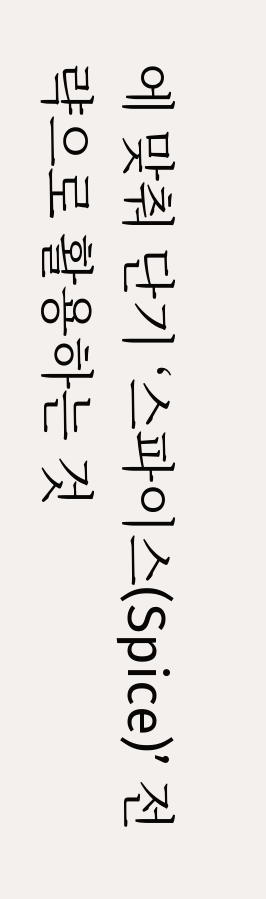에 맞춰 단기 ‘스파이스(Spice)’ 전략으로 활용하는 것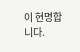이 현명합니다.